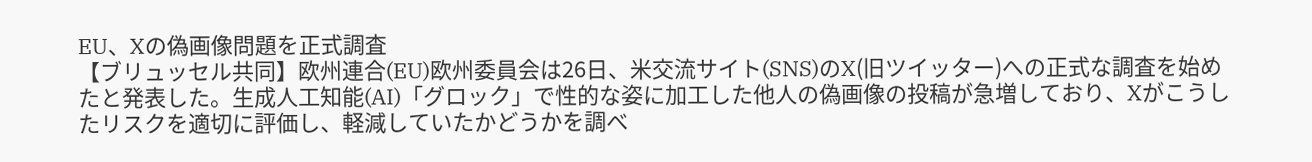EU、Xの偽画像問題を正式調査
【ブリュッセル共同】欧州連合(EU)欧州委員会は26日、米交流サイト(SNS)のX(旧ツイッター)への正式な調査を始めたと発表した。生成人工知能(AI)「グロック」で性的な姿に加工した他人の偽画像の投稿が急増しており、Xがこうしたリスクを適切に評価し、軽減していたかどうかを調べ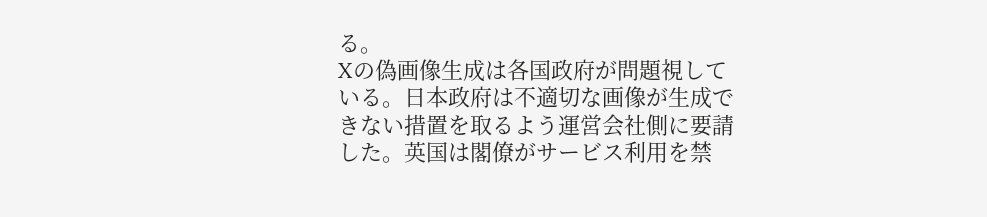る。
Xの偽画像生成は各国政府が問題視している。日本政府は不適切な画像が生成できない措置を取るよう運営会社側に要請した。英国は閣僚がサービス利用を禁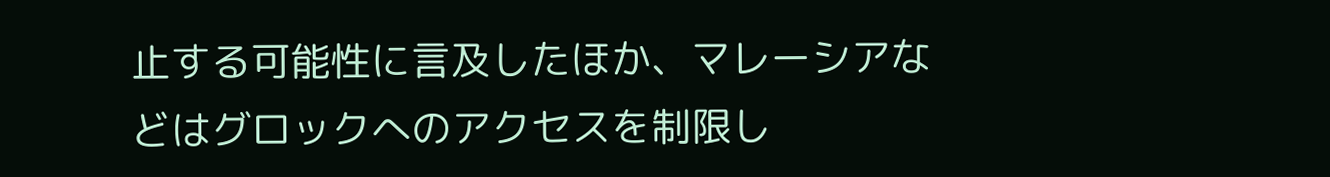止する可能性に言及したほか、マレーシアなどはグロックへのアクセスを制限し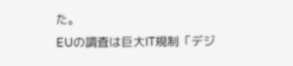た。
EUの調査は巨大IT規制「デジ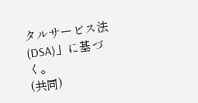タルサービス法(DSA)」に基づく。
(共同)